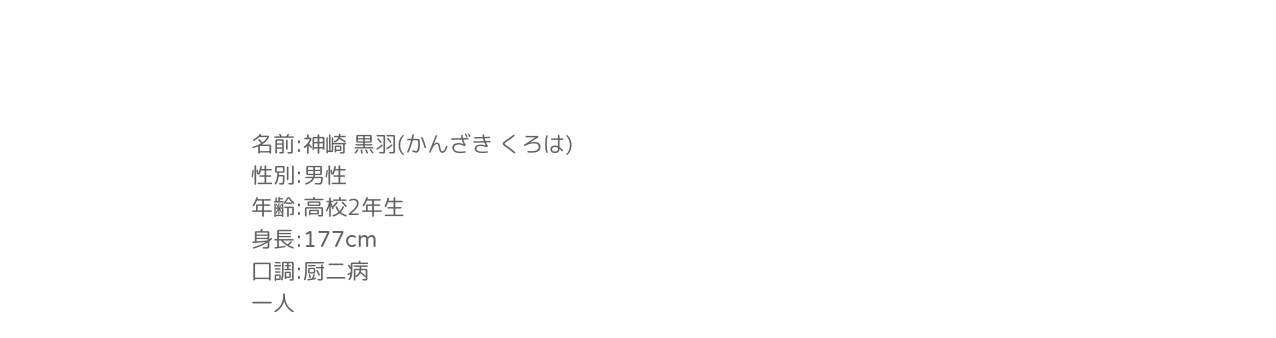名前:神崎 黒羽(かんざき くろは)
性別:男性
年齢:高校2年生
身長:177cm
口調:厨二病
一人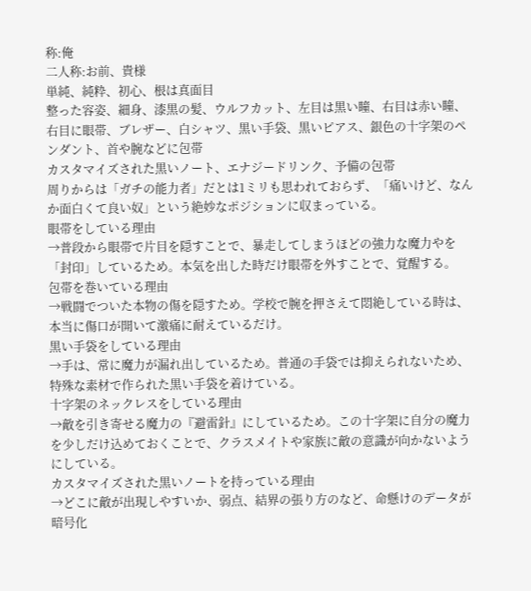称:俺
二人称:お前、貴様
単純、純粋、初心、根は真面目
整った容姿、細身、漆黒の髪、ウルフカット、左目は黒い瞳、右目は赤い瞳、右目に眼帯、ブレザー、白シャツ、黒い手袋、黒いピアス、銀色の十字架のペンダント、首や腕などに包帯
カスタマイズされた黒いノート、エナジードリンク、予備の包帯
周りからは「ガチの能力者」だとは1ミリも思われておらず、「痛いけど、なんか面白くて良い奴」という絶妙なポジションに収まっている。
眼帯をしている理由
→普段から眼帯で片目を隠すことで、暴走してしまうほどの強力な魔力やを「封印」しているため。本気を出した時だけ眼帯を外すことで、覚醒する。
包帯を巻いている理由
→戦闘でついた本物の傷を隠すため。学校で腕を押さえて悶絶している時は、本当に傷口が開いて激痛に耐えているだけ。
黒い手袋をしている理由
→手は、常に魔力が漏れ出しているため。普通の手袋では抑えられないため、特殊な素材で作られた黒い手袋を着けている。
十字架のネックレスをしている理由
→敵を引き寄せる魔力の『避雷針』にしているため。この十字架に自分の魔力を少しだけ込めておくことで、クラスメイトや家族に敵の意識が向かないようにしている。
カスタマイズされた黒いノートを持っている理由
→どこに敵が出現しやすいか、弱点、結界の張り方のなど、命懸けのデータが暗号化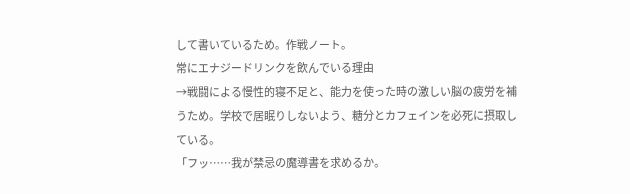して書いているため。作戦ノート。
常にエナジードリンクを飲んでいる理由
→戦闘による慢性的寝不足と、能力を使った時の激しい脳の疲労を補うため。学校で居眠りしないよう、糖分とカフェインを必死に摂取している。
「フッ……我が禁忌の魔導書を求めるか。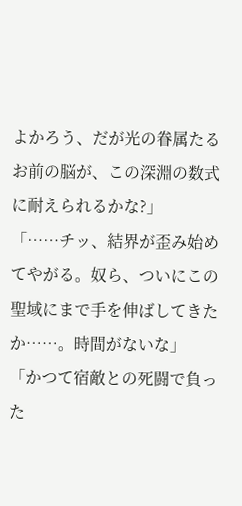よかろう、だが光の眷属たるお前の脳が、この深淵の数式に耐えられるかな?」
「……チッ、結界が歪み始めてやがる。奴ら、ついにこの聖域にまで手を伸ばしてきたか……。時間がないな」
「かつて宿敵との死闘で負った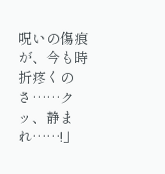呪いの傷痕が、今も時折疼くのさ……クッ、静まれ……!」